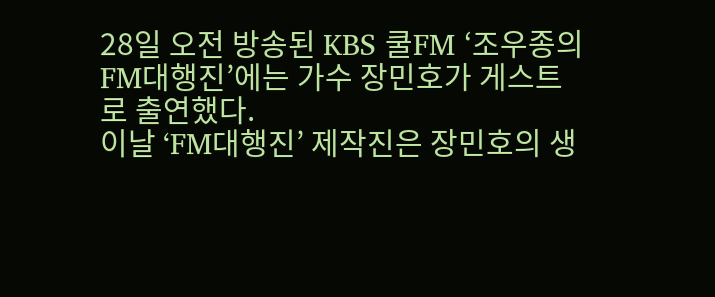28일 오전 방송된 KBS 쿨FM ‘조우종의 FM대행진’에는 가수 장민호가 게스트로 출연했다.
이날 ‘FM대행진’ 제작진은 장민호의 생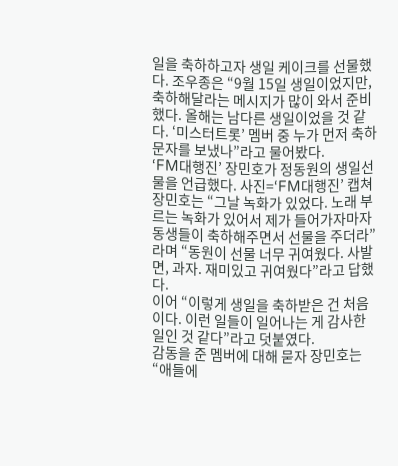일을 축하하고자 생일 케이크를 선물했다. 조우종은 “9월 15일 생일이었지만, 축하해달라는 메시지가 많이 와서 준비했다. 올해는 남다른 생일이었을 것 같다. ‘미스터트롯’ 멤버 중 누가 먼저 축하문자를 보냈나”라고 물어봤다.
‘FM대행진’ 장민호가 정동원의 생일선물을 언급했다. 사진=‘FM대행진’ 캡쳐
장민호는 “그날 녹화가 있었다. 노래 부르는 녹화가 있어서 제가 들어가자마자 동생들이 축하해주면서 선물을 주더라”라며 “동원이 선물 너무 귀여웠다. 사발면, 과자. 재미있고 귀여웠다”라고 답했다.
이어 “이렇게 생일을 축하받은 건 처음이다. 이런 일들이 일어나는 게 감사한 일인 것 같다”라고 덧붙였다.
감동을 준 멤버에 대해 묻자 장민호는 “애들에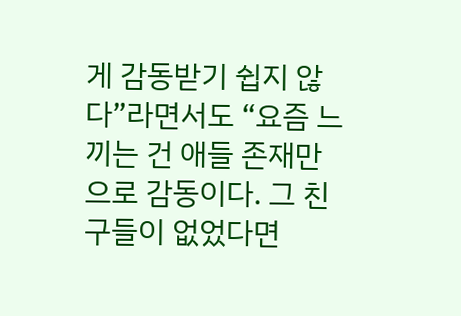게 감동받기 쉽지 않다”라면서도 “요즘 느끼는 건 애들 존재만으로 감동이다. 그 친구들이 없었다면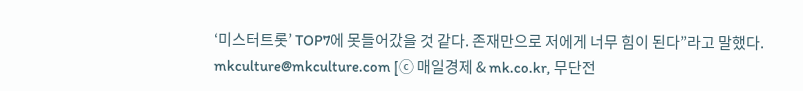‘미스터트롯’ TOP7에 못들어갔을 것 같다. 존재만으로 저에게 너무 힘이 된다”라고 말했다. mkculture@mkculture.com [ⓒ 매일경제 & mk.co.kr, 무단전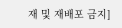재 및 재배포 금지]